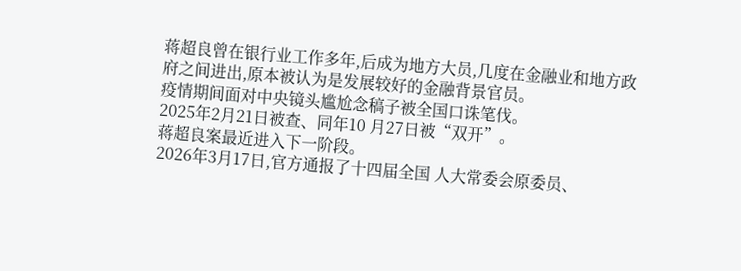蒋超良曾在银行业工作多年,后成为地方大员,几度在金融业和地方政府之间进出,原本被认为是发展较好的金融背景官员。
疫情期间面对中央镜头尴尬念稿子被全国口诛笔伐。
2025年2月21日被查、同年10 月27日被“双开”。
蒋超良案最近进入下一阶段。
2026年3月17日,官方通报了十四届全国 人大常委会原委员、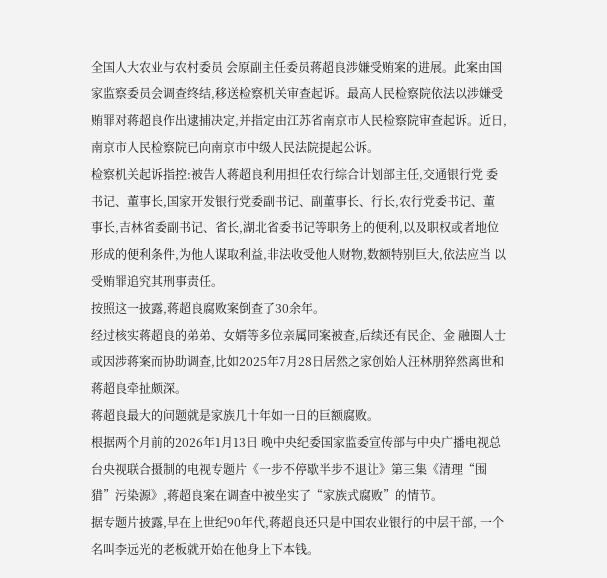全国人大农业与农村委员 会原副主任委员蒋超良涉嫌受贿案的进展。此案由国家监察委员会调查终结,移送检察机关审查起诉。最高人民检察院依法以涉嫌受贿罪对蒋超良作出逮捕决定,并指定由江苏省南京市人民检察院审查起诉。近日,南京市人民检察院已向南京市中级人民法院提起公诉。
检察机关起诉指控:被告人蒋超良利用担任农行综合计划部主任,交通银行党 委书记、董事长,国家开发银行党委副书记、副董事长、行长,农行党委书记、董 事长,吉林省委副书记、省长,湖北省委书记等职务上的便利,以及职权或者地位 形成的便利条件,为他人谋取利益,非法收受他人财物,数额特别巨大,依法应当 以受贿罪追究其刑事责任。
按照这一披露,蒋超良腐败案倒查了30余年。
经过核实蒋超良的弟弟、女婿等多位亲属同案被查,后续还有民企、金 融圈人士或因涉蒋案而协助调查,比如2025年7月28日居然之家创始人汪林朋猝然离世和蒋超良牵扯颇深。
蒋超良最大的问题就是家族几十年如一日的巨额腐败。
根据两个月前的2026年1月13日 晚中央纪委国家监委宣传部与中央广播电视总台央视联合摄制的电视专题片《一步不停歇半步不退让》第三集《清理“围猎”污染源》,蒋超良案在调查中被坐实了“家族式腐败”的情节。
据专题片披露,早在上世纪90年代,蒋超良还只是中国农业银行的中层干部, 一个名叫李远光的老板就开始在他身上下本钱。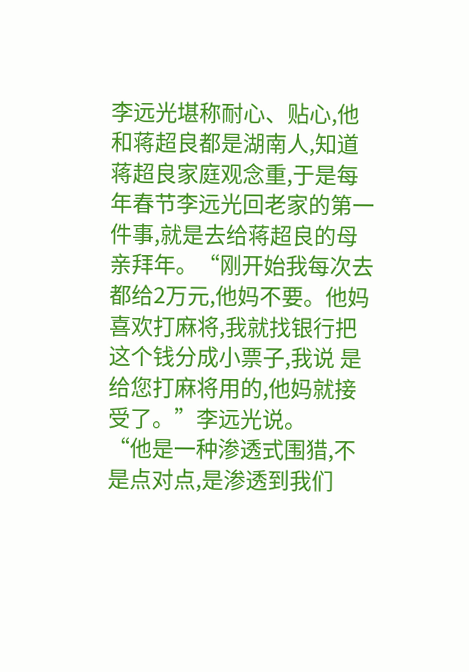李远光堪称耐心、贴心,他和蒋超良都是湖南人,知道蒋超良家庭观念重,于是每年春节李远光回老家的第一件事,就是去给蒋超良的母亲拜年。“刚开始我每次去都给2万元,他妈不要。他妈喜欢打麻将,我就找银行把这个钱分成小票子,我说 是给您打麻将用的,他妈就接受了。”李远光说。
“他是一种渗透式围猎,不是点对点,是渗透到我们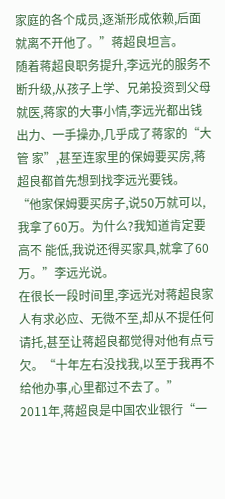家庭的各个成员,逐渐形成依赖,后面就离不开他了。”蒋超良坦言。
随着蒋超良职务提升,李远光的服务不断升级,从孩子上学、兄弟投资到父母 就医,蒋家的大事小情,李远光都出钱出力、一手操办,几乎成了蒋家的“大管 家”,甚至连家里的保姆要买房,蒋超良都首先想到找李远光要钱。
“他家保姆要买房子,说50万就可以,我拿了60万。为什么?我知道肯定要高不 能低,我说还得买家具,就拿了60万。”李远光说。
在很长一段时间里,李远光对蒋超良家人有求必应、无微不至,却从不提任何 请托,甚至让蒋超良都觉得对他有点亏欠。“十年左右没找我,以至于我再不给他办事,心里都过不去了。”
2011年,蒋超良是中国农业银行“一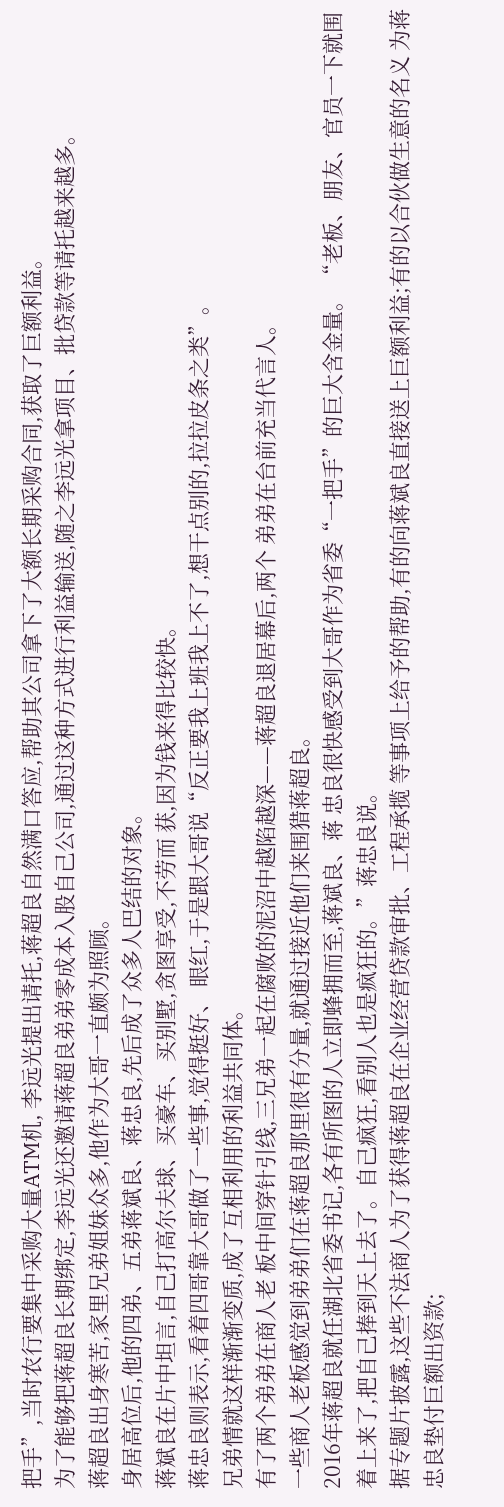把手”,当时农行要集中采购大量ATM机, 李远光提出请托,蒋超良自然满口答应,帮助其公司拿下了大额长期采购合同,获取了巨额利益。
为了能够把蒋超良长期绑定,李远光还邀请蒋超良弟弟零成本入股自己公司,通过这种方式进行利益输送,随之李远光拿项目、批贷款等请托越来越多。
蒋超良出身寒苦,家里兄弟姐妹众多,他作为大哥一直颇为照顾。
身居高位后,他的四弟、五弟蒋斌良、蒋忠良,先后成了众多人巴结的对象。
蒋斌良在片中坦言,自己打高尔夫球、买豪车、买别墅,贪图享受,不劳而 获,因为钱来得比较快。
蒋忠良则表示,看着四哥靠大哥做了一些事,觉得挺好、 眼红,于是跟大哥说“反正要我上班我上不了,想干点别的,拉拉皮条之类”。
兄弟情就这样渐渐变质,成了互相利用的利益共同体。
有了两个弟弟在商人老 板中间穿针引线,三兄弟一起在腐败的泥沼中越陷越深——蒋超良退居幕后,两个 弟弟在台前充当代言人。
一些商人老板感觉到弟弟们在蒋超良那里很有分量,就通过接近他们来围猎蒋超良。
2016年蒋超良就任湖北省委书记,各有所图的人立即蜂拥而至,蒋斌良、蒋 忠良很快感受到大哥作为省委“一把手”的巨大含金量。 “老板、朋友、官员一下就围着上来了,把自己捧到天上去了。自己疯狂,看别人也是疯狂的。”蒋忠良说。
据专题片披露,这些不法商人为了获得蒋超良在企业经营贷款审批、工程承揽 等事项上给予的帮助,有的向蒋斌良直接送上巨额利益;有的以合伙做生意的名义 为蒋忠良垫付巨额出资款;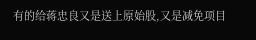有的给蒋忠良又是送上原始股,又是减免项目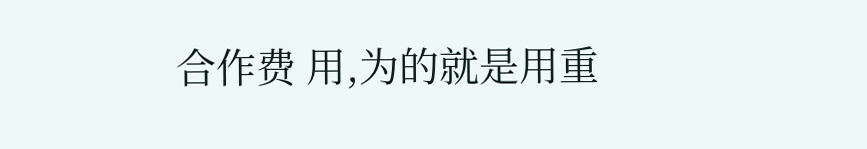合作费 用,为的就是用重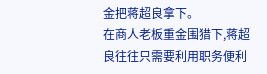金把蒋超良拿下。
在商人老板重金围猎下,蒋超良往往只需要利用职务便利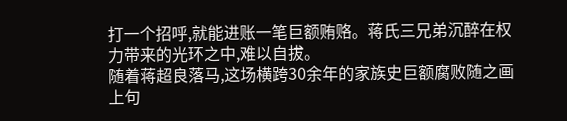打一个招呼,就能进账一笔巨额贿赂。蒋氏三兄弟沉醉在权力带来的光环之中,难以自拔。
随着蒋超良落马,这场横跨30余年的家族史巨额腐败随之画上句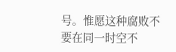号。惟愿这种腐败不要在同一时空不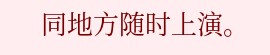同地方随时上演。